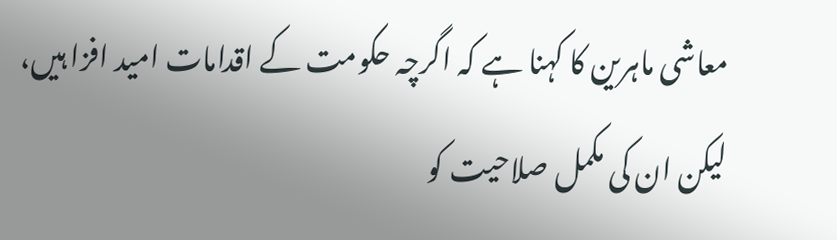معاشی ماہرین کا کہنا ہے کہ اگرچہ حکومت کے اقدامات امید افزا ہیں، لیکن ان کی مکمل صلاحیت کو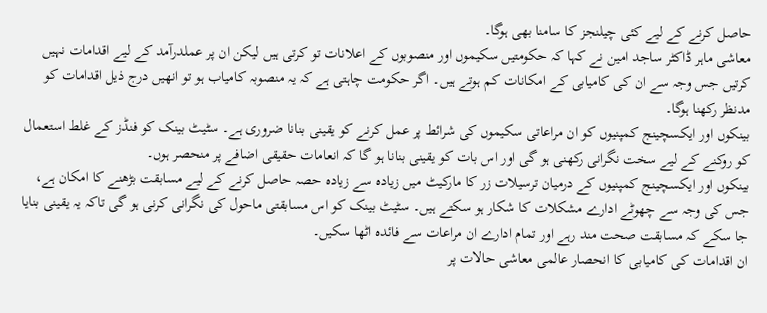حاصل کرنے کے لیے کئی چیلنجز کا سامنا بھی ہوگا۔
معاشی ماہر ڈاکٹر ساجد امین نے کہا کہ حکومتیں سکیموں اور منصوبوں کے اعلانات تو کرتی ہیں لیکن ان پر عملدرآمد کے لیے اقدامات نہیں کرتیں جس وجہ سے ان کی کامیابی کے امکانات کم ہوتے ہیں۔ اگر حکومت چاہتی ہے کہ یہ منصوبہ کامیاب ہو تو انھیں درج ذیل اقدامات کو مدنظر رکھنا ہوگا۔
بینکوں اور ایکسچینج کمپنیوں کو ان مراعاتی سکیموں کی شرائط پر عمل کرنے کو یقینی بنانا ضروری ہے۔ سٹیٹ بینک کو فنڈز کے غلط استعمال کو روکنے کے لیے سخت نگرانی رکھنی ہو گی اور اس بات کو یقینی بنانا ہو گا کہ انعامات حقیقی اضافے پر منحصر ہوں۔
بینکوں اور ایکسچینج کمپنیوں کے درمیان ترسیلات زر کا مارکیٹ میں زیادہ سے زیادہ حصہ حاصل کرنے کے لیے مسابقت بڑھنے کا امکان ہے، جس کی وجہ سے چھوٹے ادارے مشکلات کا شکار ہو سکتے ہیں۔ سٹیٹ بینک کو اس مسابقتی ماحول کی نگرانی کرنی ہو گی تاکہ یہ یقینی بنایا جا سکے کہ مسابقت صحت مند رہے اور تمام ادارے ان مراعات سے فائدہ اٹھا سکیں۔
ان اقدامات کی کامیابی کا انحصار عالمی معاشی حالات پر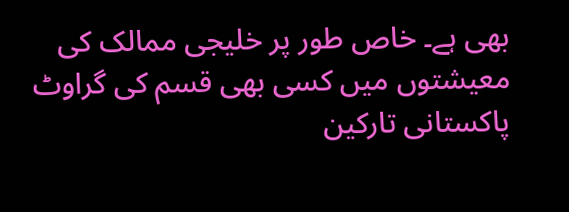بھی ہے۔ خاص طور پر خلیجی ممالک کی معیشتوں میں کسی بھی قسم کی گراوٹ پاکستانی تارکین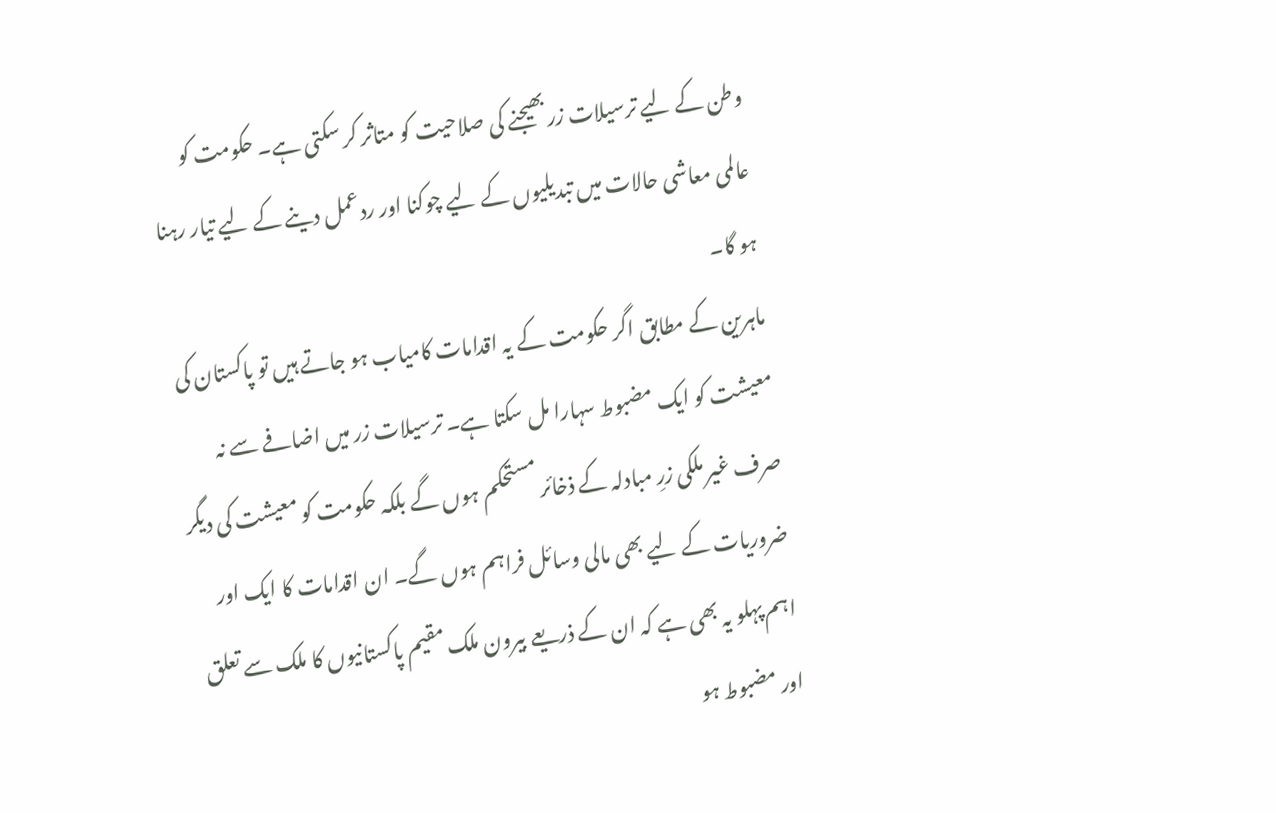وطن کے لیے ترسیلات زر بھیجنے کی صلاحیت کو متاثر کر سکتی ہے۔ حکومت کو عالمی معاشی حالات میں تبدیلیوں کے لیے چوکنا اور ردعمل دینے کے لیے تیار رہنا ہو گا۔
ماہرین کے مطابق اگر حکومت کے یہ اقدامات کامیاب ہو جاتے ہیں تو پاکستان کی معیشت کو ایک مضبوط سہارا مل سکتا ہے۔ ترسیلات زر میں اضافے سے نہ صرف غیر ملکی زرِ مبادلہ کے ذخائر مستحکم ہوں گے بلکہ حکومت کو معیشت کی دیگر ضروریات کے لیے بھی مالی وسائل فراہم ہوں گے۔ ان اقدامات کا ایک اور اہم پہلو یہ بھی ہے کہ ان کے ذریعے بیرون ملک مقیم پاکستانیوں کا ملک سے تعلق اور مضبوط ہو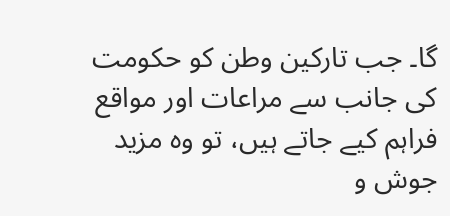گا۔ جب تارکین وطن کو حکومت کی جانب سے مراعات اور مواقع فراہم کیے جاتے ہیں، تو وہ مزید جوش و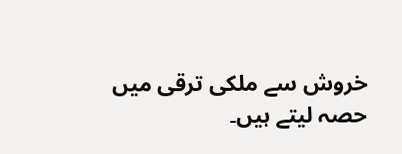خروش سے ملکی ترقی میں حصہ لیتے ہیں۔